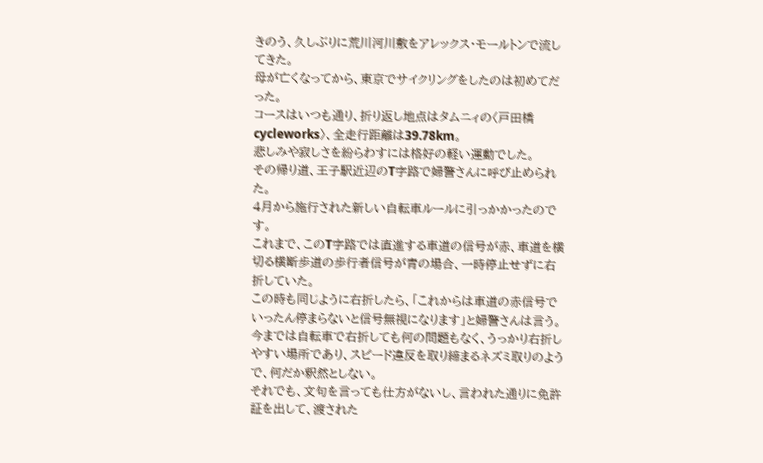きのう、久しぶりに荒川河川敷をアレックス・モールトンで流してきた。
母が亡くなってから、東京でサイクリングをしたのは初めてだった。
コースはいつも通り、折り返し地点はタムニィの〈戸田橋cycleworks〉、全走行距離は39.78km。
悲しみや寂しさを紛らわすには格好の軽い運動でした。
その帰り道、王子駅近辺のT字路で婦警さんに呼び止められた。
4月から施行された新しい自転車ルールに引っかかったのです。
これまで、このT字路では直進する車道の信号が赤、車道を横切る横断歩道の歩行者信号が青の場合、一時停止せずに右折していた。
この時も同じように右折したら、「これからは車道の赤信号でいったん停まらないと信号無視になります」と婦警さんは言う。
今までは自転車で右折しても何の問題もなく、うっかり右折しやすい場所であり、スピード違反を取り締まるネズミ取りのようで、何だか釈然としない。
それでも、文句を言っても仕方がないし、言われた通りに免許証を出して、渡された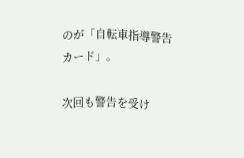のが「自転車指導警告カード」。

次回も警告を受け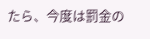たら、今度は罰金の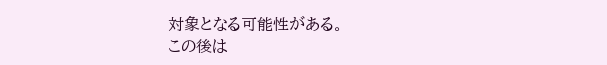対象となる可能性がある。
この後は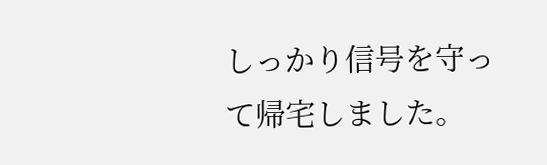しっかり信号を守って帰宅しました。